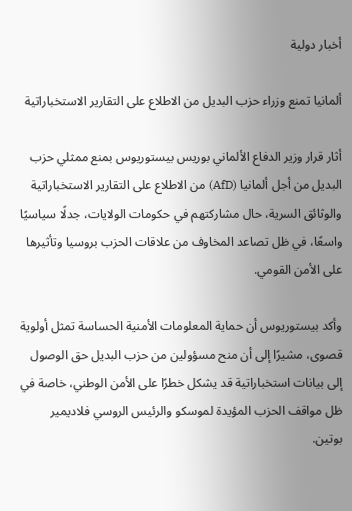أخبار دولية

ألمانيا تمنع وزراء حزب البديل من الاطلاع على التقارير الاستخباراتية

أثار قرار وزير الدفاع الألماني بوريس بيستوريوس بمنع ممثلي حزب البديل من أجل ألمانيا (AfD) من الاطلاع على التقارير الاستخباراتية والوثائق السرية، حال مشاركتهم في حكومات الولايات، جدلًا سياسيًا واسعًا، في ظل تصاعد المخاوف من علاقات الحزب بروسيا وتأثيرها على الأمن القومي.

وأكد بيستوريوس أن حماية المعلومات الأمنية الحساسة تمثل أولوية قصوى، مشيرًا إلى أن منح مسؤولين من حزب البديل حق الوصول إلى بيانات استخباراتية قد يشكل خطرًا على الأمن الوطني، خاصة في ظل مواقف الحزب المؤيدة لموسكو والرئيس الروسي فلاديمير بوتين.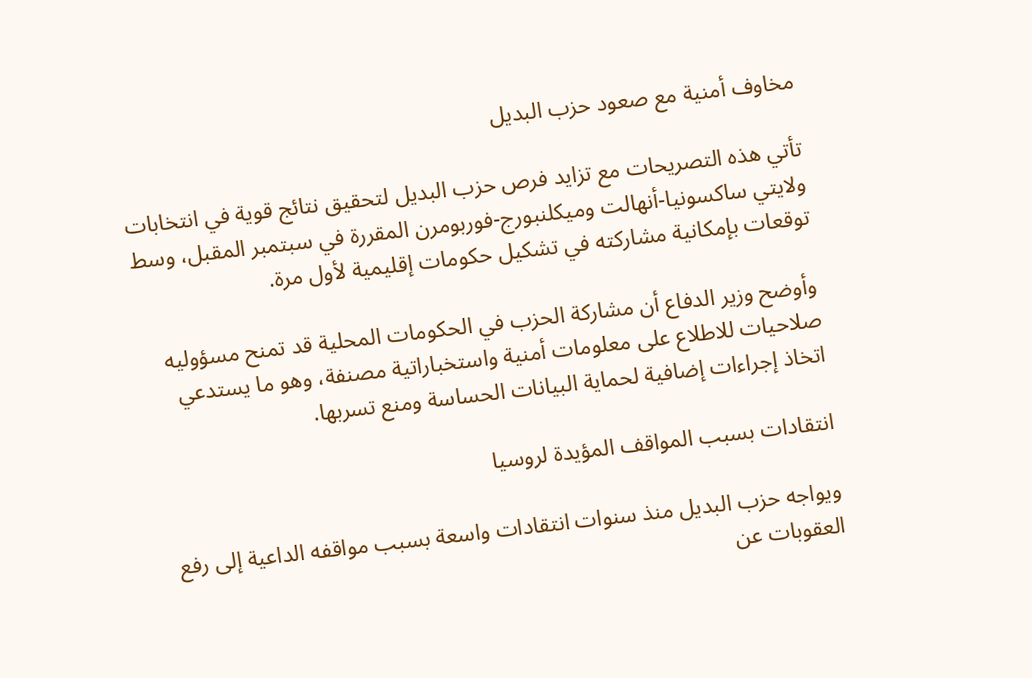مخاوف أمنية مع صعود حزب البديل

تأتي هذه التصريحات مع تزايد فرص حزب البديل لتحقيق نتائج قوية في انتخابات ولايتي ساكسونيا-أنهالت وميكلنبورج-فوربومرن المقررة في سبتمبر المقبل، وسط توقعات بإمكانية مشاركته في تشكيل حكومات إقليمية لأول مرة.

وأوضح وزير الدفاع أن مشاركة الحزب في الحكومات المحلية قد تمنح مسؤوليه صلاحيات للاطلاع على معلومات أمنية واستخباراتية مصنفة، وهو ما يستدعي اتخاذ إجراءات إضافية لحماية البيانات الحساسة ومنع تسربها.

انتقادات بسبب المواقف المؤيدة لروسيا

ويواجه حزب البديل منذ سنوات انتقادات واسعة بسبب مواقفه الداعية إلى رفع العقوبات عن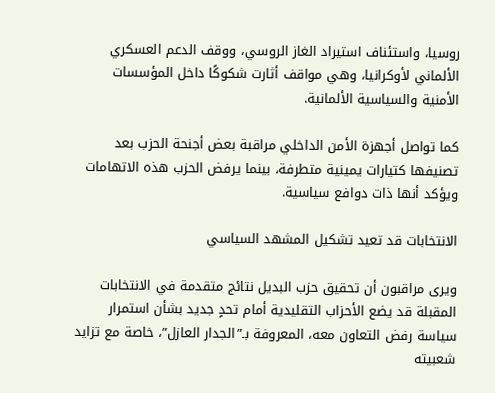روسيا، واستئناف استيراد الغاز الروسي، ووقف الدعم العسكري الألماني لأوكرانيا، وهي مواقف أثارت شكوكًا داخل المؤسسات الأمنية والسياسية الألمانية.

كما تواصل أجهزة الأمن الداخلي مراقبة بعض أجنحة الحزب بعد تصنيفها كتيارات يمينية متطرفة، بينما يرفض الحزب هذه الاتهامات ويؤكد أنها ذات دوافع سياسية.

الانتخابات قد تعيد تشكيل المشهد السياسي

ويرى مراقبون أن تحقيق حزب البديل نتائج متقدمة في الانتخابات المقبلة قد يضع الأحزاب التقليدية أمام تحدٍ جديد بشأن استمرار سياسة رفض التعاون معه، المعروفة بـ”الجدار العازل”، خاصة مع تزايد شعبيته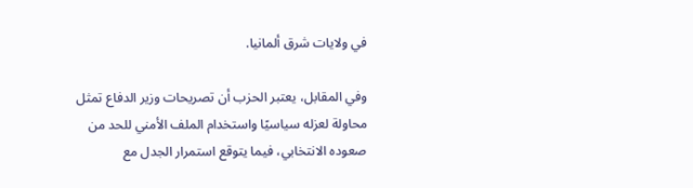في ولايات شرق ألمانيا.

وفي المقابل، يعتبر الحزب أن تصريحات وزير الدفاع تمثل محاولة لعزله سياسيًا واستخدام الملف الأمني للحد من صعوده الانتخابي، فيما يتوقع استمرار الجدل مع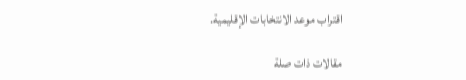اقتراب موعد الانتخابات الإقليمية.

مقالات ذات صلة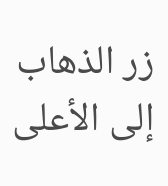زر الذهاب إلى الأعلى